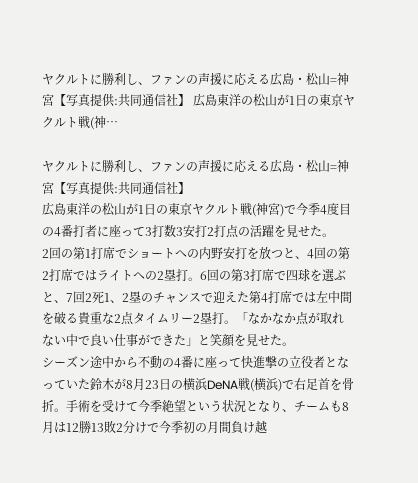ヤクルトに勝利し、ファンの声援に応える広島・松山=神宮【写真提供:共同通信社】 広島東洋の松山が1日の東京ヤクルト戦(神…

ヤクルトに勝利し、ファンの声援に応える広島・松山=神宮【写真提供:共同通信社】
広島東洋の松山が1日の東京ヤクルト戦(神宮)で今季4度目の4番打者に座って3打数3安打2打点の活躍を見せた。
2回の第1打席でショートへの内野安打を放つと、4回の第2打席ではライトへの2塁打。6回の第3打席で四球を選ぶと、7回2死1、2塁のチャンスで迎えた第4打席では左中間を破る貴重な2点タイムリー2塁打。「なかなか点が取れない中で良い仕事ができた」と笑顔を見せた。
シーズン途中から不動の4番に座って快進撃の立役者となっていた鈴木が8月23日の横浜DeNA戦(横浜)で右足首を骨折。手術を受けて今季絶望という状況となり、チームも8月は12勝13敗2分けで今季初の月間負け越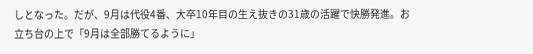しとなった。だが、9月は代役4番、大卒10年目の生え抜きの31歳の活躍で快勝発進。お立ち台の上で「9月は全部勝てるように」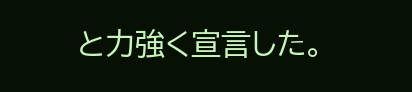と力強く宣言した。